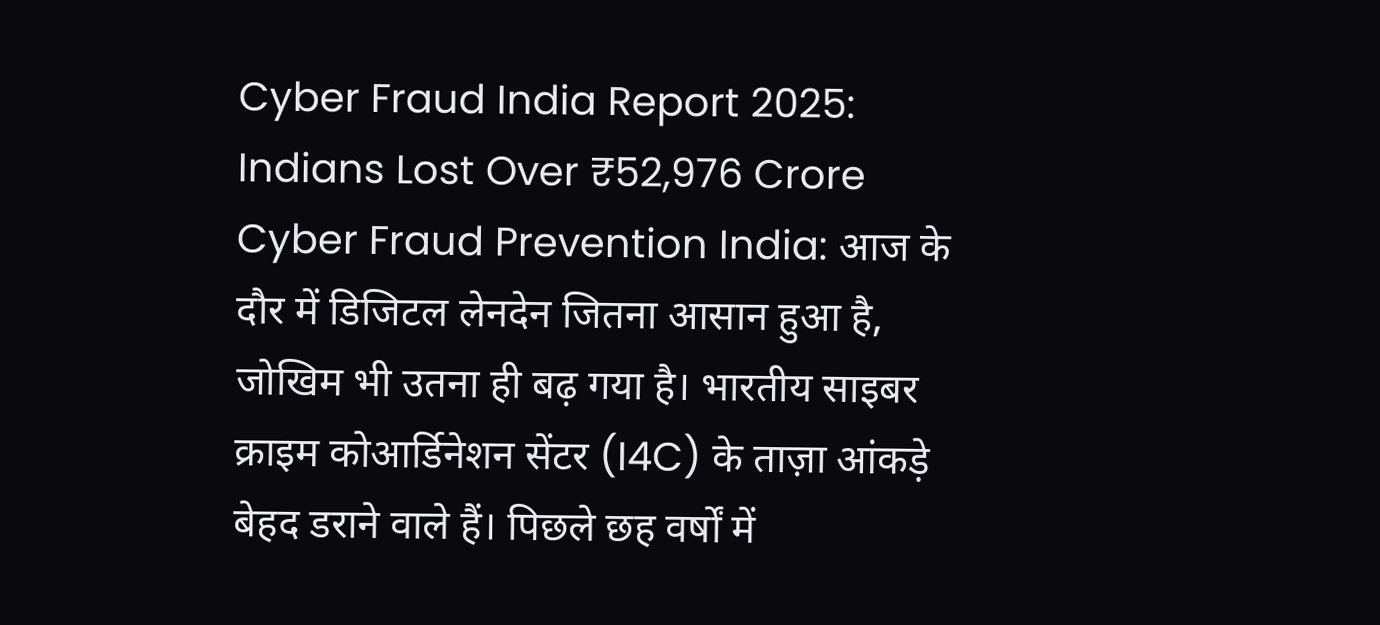Cyber Fraud India Report 2025: Indians Lost Over ₹52,976 Crore
Cyber Fraud Prevention India: आज के दौर में डिजिटल लेनदेन जितना आसान हुआ है, जोखिम भी उतना ही बढ़ गया है। भारतीय साइबर क्राइम कोआर्डिनेशन सेंटर (I4C) के ताज़ा आंकड़े बेहद डराने वाले हैं। पिछले छह वर्षों में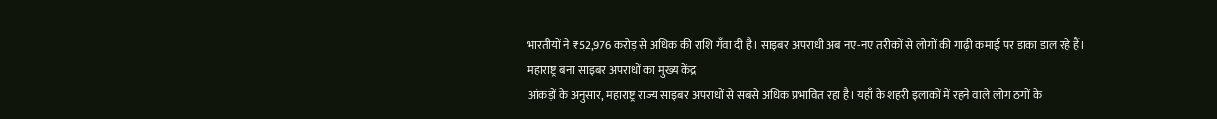भारतीयों ने ₹52,976 करोड़ से अधिक की राशि गँवा दी है। साइबर अपराधी अब नए-नए तरीकों से लोगों की गाढ़ी कमाई पर डाका डाल रहे हैं।
महाराष्ट्र बना साइबर अपराधों का मुख्य केंद्र
आंकड़ों के अनुसार, महाराष्ट्र राज्य साइबर अपराधों से सबसे अधिक प्रभावित रहा है। यहाँ के शहरी इलाकों में रहने वाले लोग ठगों के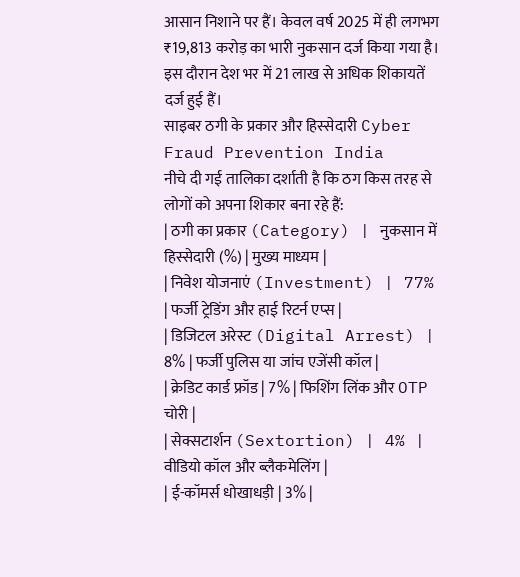आसान निशाने पर हैं। केवल वर्ष 2025 में ही लगभग ₹19,813 करोड़ का भारी नुकसान दर्ज किया गया है। इस दौरान देश भर में 21 लाख से अधिक शिकायतें दर्ज हुई हैं।
साइबर ठगी के प्रकार और हिस्सेदारी Cyber Fraud Prevention India
नीचे दी गई तालिका दर्शाती है कि ठग किस तरह से लोगों को अपना शिकार बना रहे हैं:
| ठगी का प्रकार (Category) | नुकसान में हिस्सेदारी (%) | मुख्य माध्यम |
| निवेश योजनाएं (Investment) | 77% | फर्जी ट्रेडिंग और हाई रिटर्न एप्स |
| डिजिटल अरेस्ट (Digital Arrest) | 8% | फर्जी पुलिस या जांच एजेंसी कॉल |
| क्रेडिट कार्ड फ्रॉड | 7% | फिशिंग लिंक और OTP चोरी |
| सेक्सटार्शन (Sextortion) | 4% | वीडियो कॉल और ब्लैकमेलिंग |
| ई-कॉमर्स धोखाधड़ी | 3% |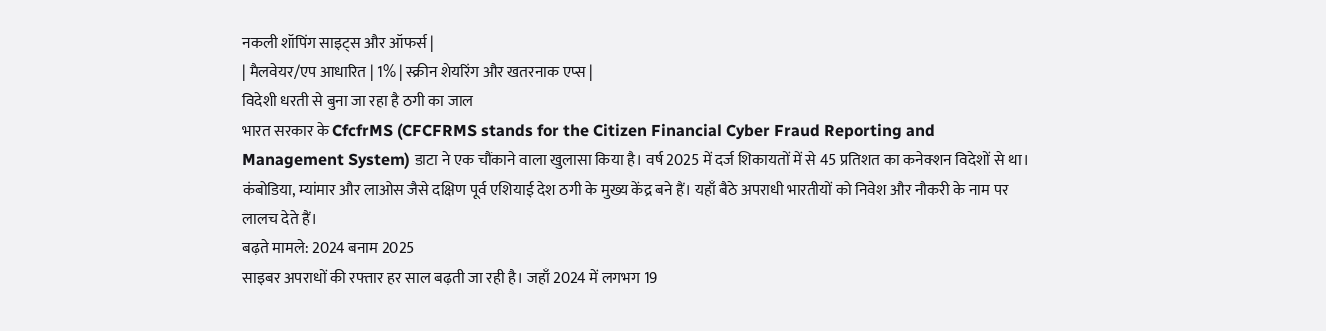नकली शॉपिंग साइट्स और ऑफर्स |
| मैलवेयर/एप आधारित | 1% | स्क्रीन शेयरिंग और खतरनाक एप्स |
विदेशी धरती से बुना जा रहा है ठगी का जाल
भारत सरकार के CfcfrMS (CFCFRMS stands for the Citizen Financial Cyber Fraud Reporting and Management System) डाटा ने एक चौंकाने वाला खुलासा किया है। वर्ष 2025 में दर्ज शिकायतों में से 45 प्रतिशत का कनेक्शन विदेशों से था। कंबोडिया, म्यांमार और लाओस जैसे दक्षिण पूर्व एशियाई देश ठगी के मुख्य केंद्र बने हैं। यहाँ बैठे अपराधी भारतीयों को निवेश और नौकरी के नाम पर लालच देते हैं।
बढ़ते मामले: 2024 बनाम 2025
साइबर अपराधों की रफ्तार हर साल बढ़ती जा रही है। जहाँ 2024 में लगभग 19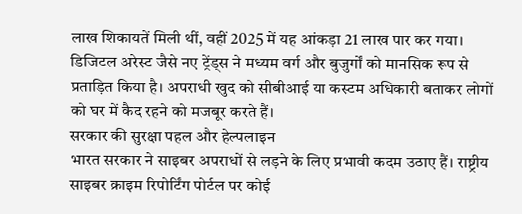लाख शिकायतें मिली थीं, वहीं 2025 में यह आंकड़ा 21 लाख पार कर गया। डिजिटल अरेस्ट जैसे नए ट्रेंड्स ने मध्यम वर्ग और बुजुर्गों को मानसिक रूप से प्रताड़ित किया है। अपराधी खुद को सीबीआई या कस्टम अधिकारी बताकर लोगों को घर में कैद रहने को मजबूर करते हैं।
सरकार की सुरक्षा पहल और हेल्पलाइन
भारत सरकार ने साइबर अपराधों से लड़ने के लिए प्रभावी कदम उठाए हैं। राष्ट्रीय साइबर क्राइम रिपोर्टिंग पोर्टल पर कोई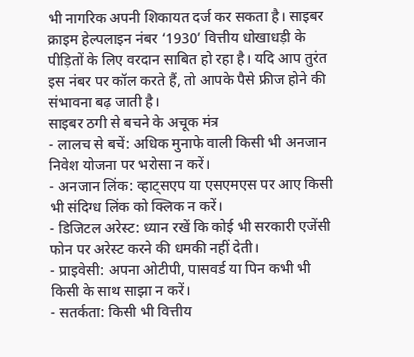भी नागरिक अपनी शिकायत दर्ज कर सकता है। साइबर क्राइम हेल्पलाइन नंबर ‘1930’ वित्तीय धोखाधड़ी के पीड़ितों के लिए वरदान साबित हो रहा है। यदि आप तुरंत इस नंबर पर कॉल करते हैं, तो आपके पैसे फ्रीज होने की संभावना बढ़ जाती है।
साइबर ठगी से बचने के अचूक मंत्र
- लालच से बचें: अधिक मुनाफे वाली किसी भी अनजान निवेश योजना पर भरोसा न करें।
- अनजान लिंक: व्हाट्सएप या एसएमएस पर आए किसी भी संदिग्ध लिंक को क्लिक न करें।
- डिजिटल अरेस्ट: ध्यान रखें कि कोई भी सरकारी एजेंसी फोन पर अरेस्ट करने की धमकी नहीं देती।
- प्राइवेसी: अपना ओटीपी, पासवर्ड या पिन कभी भी किसी के साथ साझा न करें।
- सतर्कता: किसी भी वित्तीय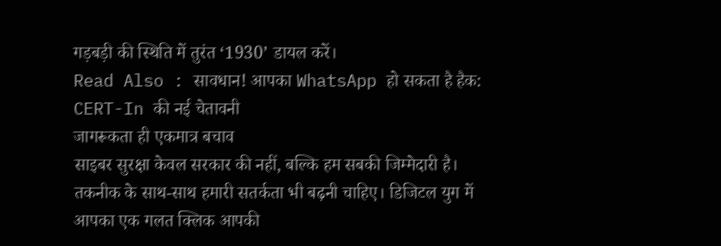गड़बड़ी की स्थिति में तुरंत ‘1930’ डायल करें।
Read Also : सावधान! आपका WhatsApp हो सकता है हैक: CERT-In की नई चेतावनी
जागरूकता ही एकमात्र बचाव
साइबर सुरक्षा केवल सरकार की नहीं, बल्कि हम सबकी जिम्मेदारी है। तकनीक के साथ-साथ हमारी सतर्कता भी बढ़नी चाहिए। डिजिटल युग में आपका एक गलत क्लिक आपकी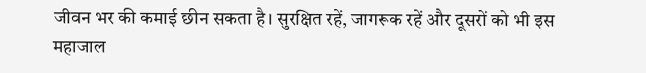जीवन भर की कमाई छीन सकता है। सुरक्षित रहें, जागरूक रहें और दूसरों को भी इस महाजाल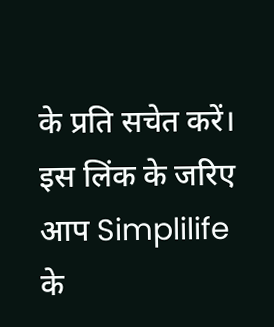के प्रति सचेत करें।
इस लिंक के जरिए आप Simplilife के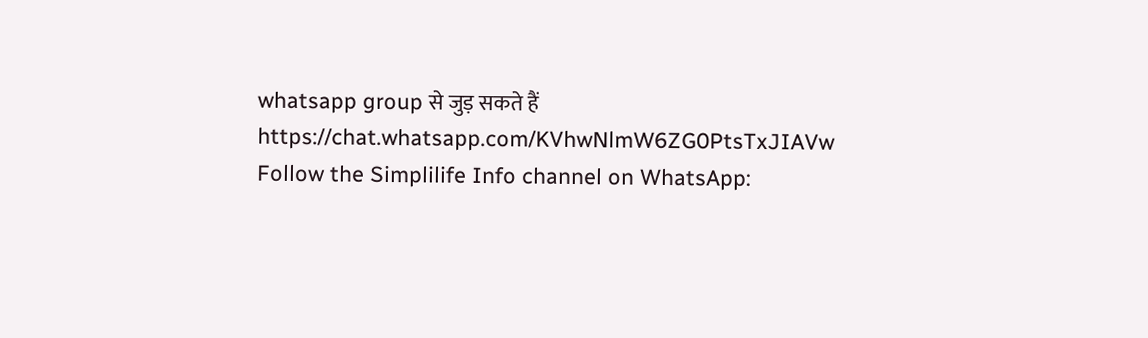whatsapp group से जुड़ सकते हैं https://chat.whatsapp.com/KVhwNlmW6ZG0PtsTxJIAVw
Follow the Simplilife Info channel on WhatsApp: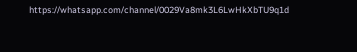https://whatsapp.com/channel/0029Va8mk3L6LwHkXbTU9q1d